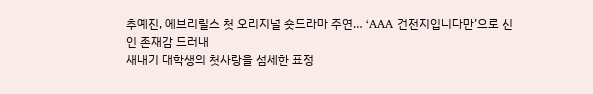추예진, 에브리릴스 첫 오리지널 숏드라마 주연… ‘AAA 건전지입니다만’으로 신인 존재감 드러내
새내기 대학생의 첫사랑을 섬세한 표정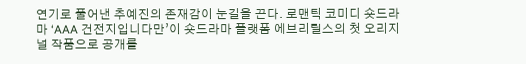연기로 풀어낸 추예진의 존재감이 눈길을 끈다. 로맨틱 코미디 숏드라마 ‘AAA 건전지입니다만’이 숏드라마 플랫폼 에브리릴스의 첫 오리지널 작품으로 공개를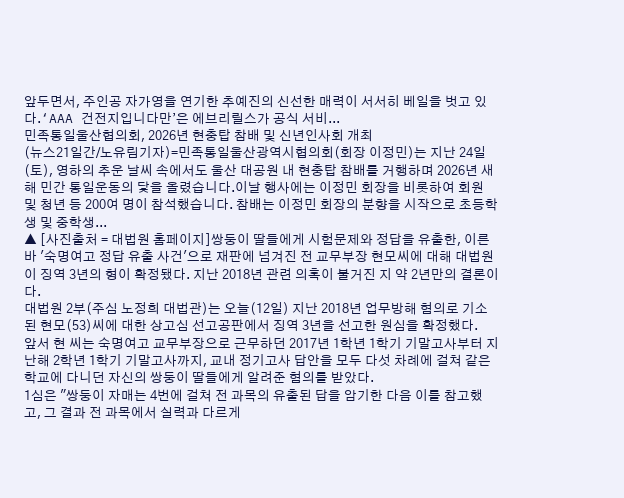앞두면서, 주인공 자가영을 연기한 추예진의 신선한 매력이 서서히 베일을 벗고 있다.‘AAA 건전지입니다만’은 에브리릴스가 공식 서비...
민족통일울산협의회, 2026년 현충탑 참배 및 신년인사회 개최
(뉴스21일간/노유림기자)=민족통일울산광역시협의회(회장 이정민)는 지난 24일(토), 영하의 추운 날씨 속에서도 울산 대공원 내 현충탑 참배를 거행하며 2026년 새해 민간 통일운동의 닻을 올렸습니다.이날 행사에는 이정민 회장을 비롯하여 회원 및 청년 등 200여 명이 참석했습니다. 참배는 이정민 회장의 분향을 시작으로 초등학생 및 중학생...
▲ [사진출처 = 대법원 홈페이지]쌍둥이 딸들에게 시험문제와 정답을 유출한, 이른바 '숙명여고 정답 유출 사건'으로 재판에 넘겨진 전 교무부장 현모씨에 대해 대법원이 징역 3년의 형이 확정됐다. 지난 2018년 관련 의혹이 불거진 지 약 2년만의 결론이다.
대법원 2부(주심 노정희 대법관)는 오늘(12일) 지난 2018년 업무방해 혐의로 기소된 현모(53)씨에 대한 상고심 선고공판에서 징역 3년을 선고한 원심을 확정했다.
앞서 현 씨는 숙명여고 교무부장으로 근무하던 2017년 1학년 1학기 기말고사부터 지난해 2학년 1학기 기말고사까지, 교내 정기고사 답안을 모두 다섯 차례에 걸쳐 같은 학교에 다니던 자신의 쌍둥이 딸들에게 알려준 혐의를 받았다.
1심은 "쌍둥이 자매는 4번에 걸쳐 전 과목의 유출된 답을 암기한 다음 이를 참고했고, 그 결과 전 과목에서 실력과 다르게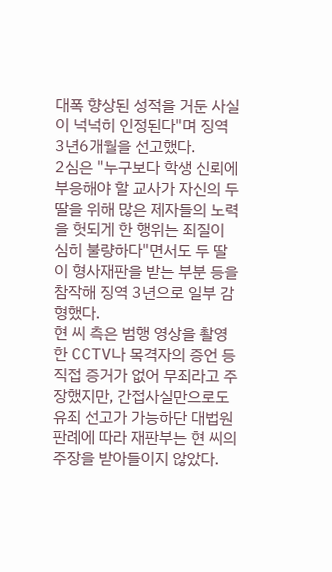대폭 향상된 성적을 거둔 사실이 넉넉히 인정된다"며 징역 3년6개월을 선고했다.
2심은 "누구보다 학생 신뢰에 부응해야 할 교사가 자신의 두 딸을 위해 많은 제자들의 노력을 헛되게 한 행위는 죄질이 심히 불량하다"면서도 두 딸이 형사재판을 받는 부분 등을 참작해 징역 3년으로 일부 감형했다.
현 씨 측은 범행 영상을 촬영한 CCTV나 목격자의 증언 등 직접 증거가 없어 무죄라고 주장했지만, 간접사실만으로도 유죄 선고가 가능하단 대법원 판례에 따라 재판부는 현 씨의 주장을 받아들이지 않았다.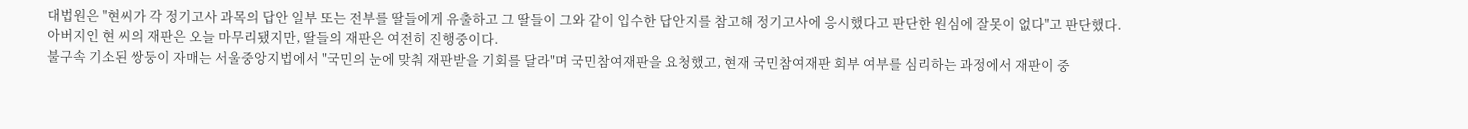대법원은 "현씨가 각 정기고사 과목의 답안 일부 또는 전부를 딸들에게 유출하고 그 딸들이 그와 같이 입수한 답안지를 참고해 정기고사에 응시했다고 판단한 원심에 잘못이 없다"고 판단했다.
아버지인 현 씨의 재판은 오늘 마무리됐지만, 딸들의 재판은 여전히 진행중이다.
불구속 기소된 쌍둥이 자매는 서울중앙지법에서 "국민의 눈에 맞춰 재판받을 기회를 달라"며 국민참여재판을 요청했고, 현재 국민참여재판 회부 여부를 심리하는 과정에서 재판이 중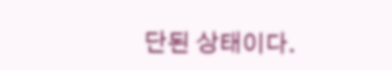단된 상태이다.